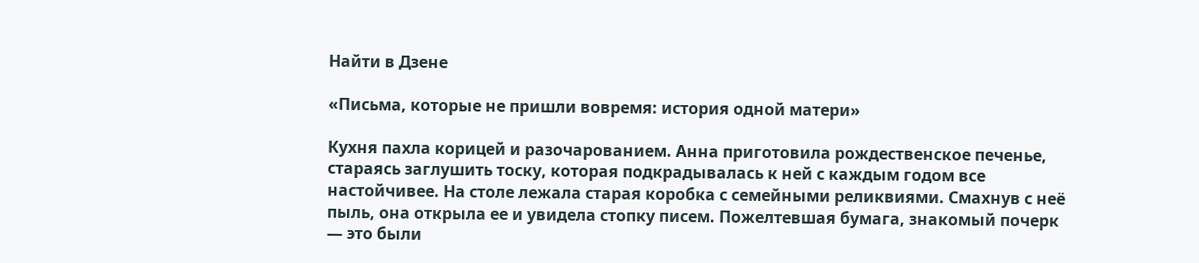Найти в Дзене

«Письма, которые не пришли вовремя: история одной матери»

Кухня пахла корицей и разочарованием. Анна приготовила рождественское печенье, стараясь заглушить тоску, которая подкрадывалась к ней с каждым годом все настойчивее. На столе лежала старая коробка с семейными реликвиями. Смахнув с неё пыль, она открыла ее и увидела стопку писем. Пожелтевшая бумага, знакомый почерк — это были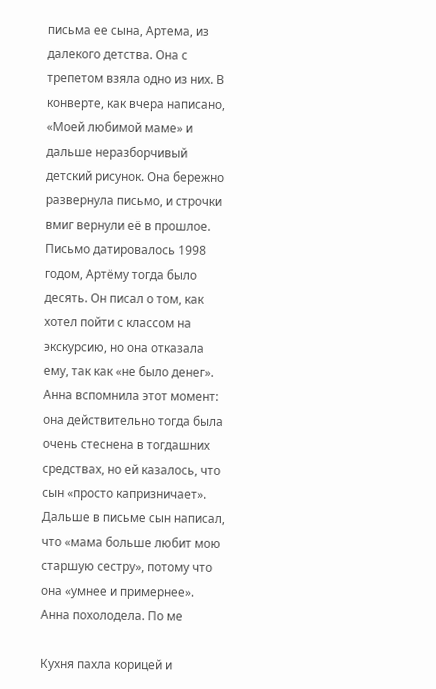письма ее сына, Артема, из далекого детства. Она с трепетом взяла одно из них. В конверте, как вчера написано, «Моей любимой маме» и дальше неразборчивый детский рисунок. Она бережно развернула письмо, и строчки вмиг вернули её в прошлое. Письмо датировалось 1998 годом, Артёму тогда было десять. Он писал о том, как хотел пойти с классом на экскурсию, но она отказала ему, так как «не было денег». Анна вспомнила этот момент: она действительно тогда была очень стеснена в тогдашних средствах, но ей казалось, что сын «просто капризничает». Дальше в письме сын написал, что «мама больше любит мою старшую сестру», потому что она «умнее и примернее». Анна похолодела. По ме

Кухня пахла корицей и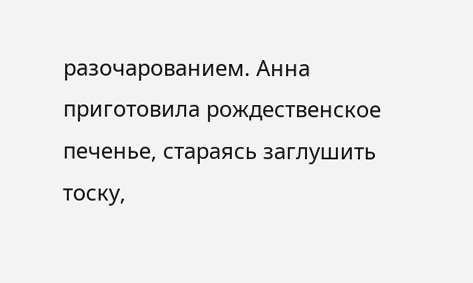разочарованием. Анна приготовила рождественское печенье, стараясь заглушить тоску,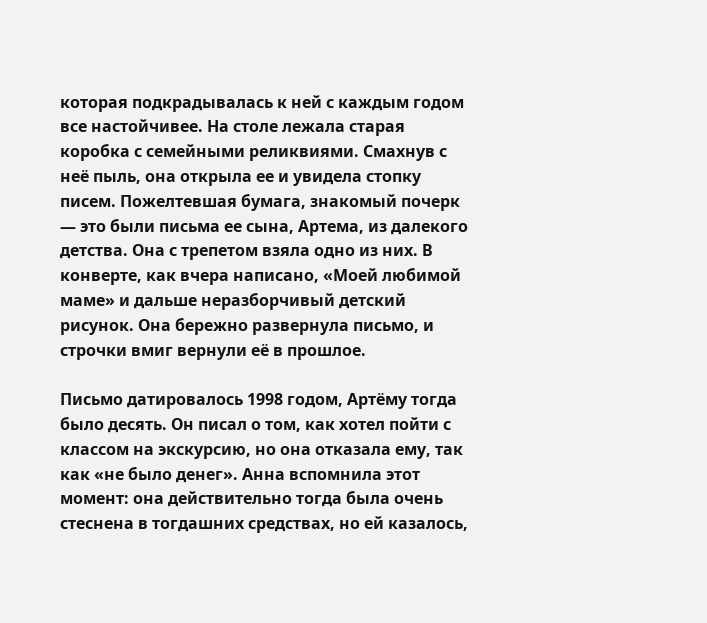которая подкрадывалась к ней с каждым годом все настойчивее. На столе лежала старая коробка с семейными реликвиями. Смахнув с неё пыль, она открыла ее и увидела стопку писем. Пожелтевшая бумага, знакомый почерк — это были письма ее сына, Артема, из далекого детства. Она с трепетом взяла одно из них. В конверте, как вчера написано, «Моей любимой маме» и дальше неразборчивый детский рисунок. Она бережно развернула письмо, и строчки вмиг вернули её в прошлое.

Письмо датировалось 1998 годом, Артёму тогда было десять. Он писал о том, как хотел пойти с классом на экскурсию, но она отказала ему, так как «не было денег». Анна вспомнила этот момент: она действительно тогда была очень стеснена в тогдашних средствах, но ей казалось,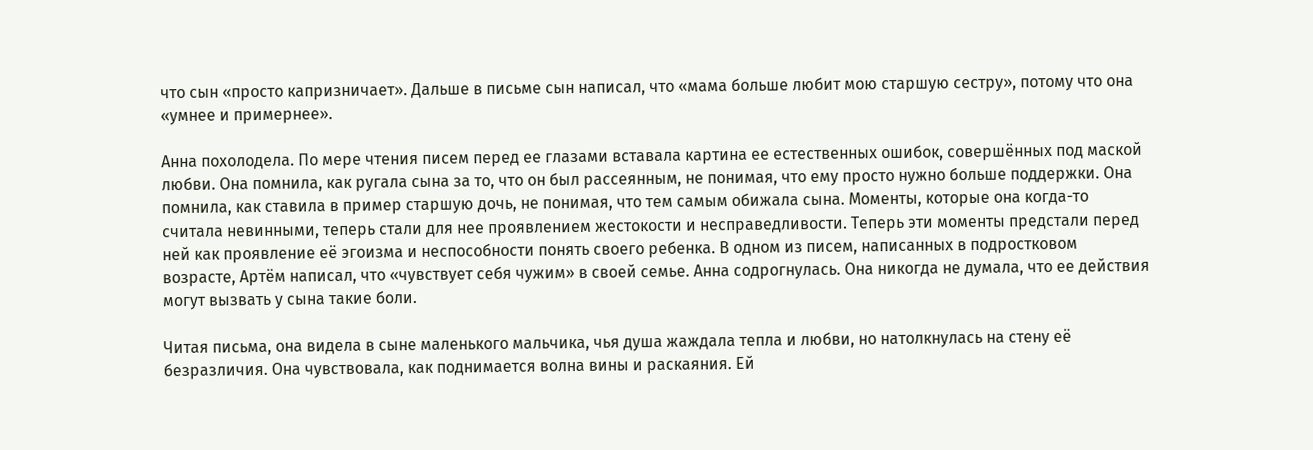что сын «просто капризничает». Дальше в письме сын написал, что «мама больше любит мою старшую сестру», потому что она «умнее и примернее».

Анна похолодела. По мере чтения писем перед ее глазами вставала картина ее естественных ошибок, совершённых под маской любви. Она помнила, как ругала сына за то, что он был рассеянным, не понимая, что ему просто нужно больше поддержки. Она помнила, как ставила в пример старшую дочь, не понимая, что тем самым обижала сына. Моменты, которые она когда-то считала невинными, теперь стали для нее проявлением жестокости и несправедливости. Теперь эти моменты предстали перед ней как проявление её эгоизма и неспособности понять своего ребенка. В одном из писем, написанных в подростковом возрасте, Артём написал, что «чувствует себя чужим» в своей семье. Анна содрогнулась. Она никогда не думала, что ее действия могут вызвать у сына такие боли.

Читая письма, она видела в сыне маленького мальчика, чья душа жаждала тепла и любви, но натолкнулась на стену её безразличия. Она чувствовала, как поднимается волна вины и раскаяния. Ей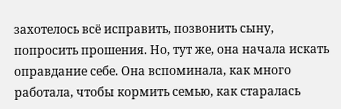захотелось всё исправить, позвонить сыну, попросить прошения. Но, тут же, она начала искать оправдание себе. Она вспоминала, как много работала, чтобы кормить семью, как старалась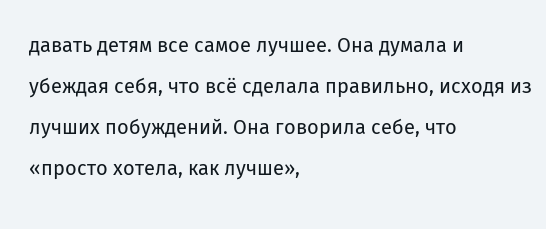давать детям все самое лучшее. Она думала и убеждая себя, что всё сделала правильно, исходя из лучших побуждений. Она говорила себе, что «просто хотела, как лучше»,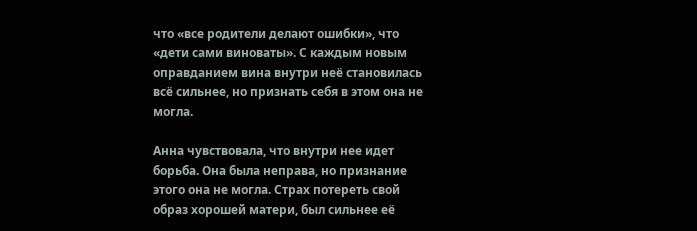что «все родители делают ошибки», что «дети сами виноваты». С каждым новым оправданием вина внутри неё становилась всё сильнее, но признать себя в этом она не могла.

Анна чувствовала, что внутри нее идет борьба. Она была неправа, но признание этого она не могла. Страх потереть свой образ хорошей матери, был сильнее её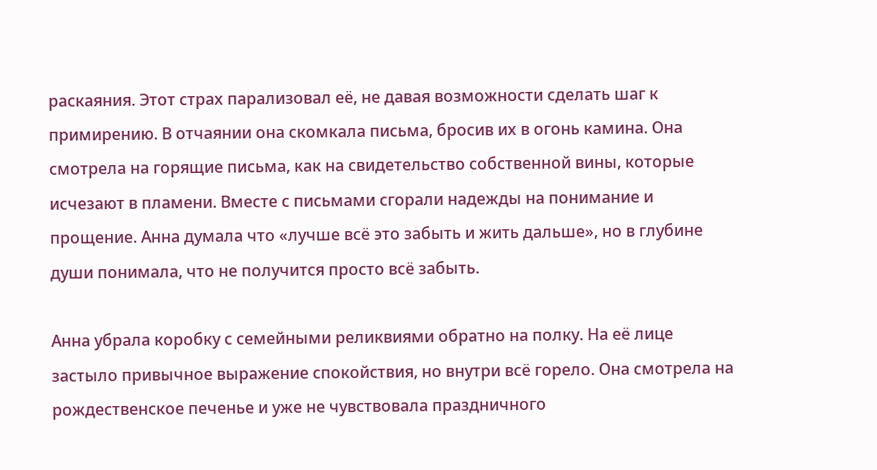раскаяния. Этот страх парализовал её, не давая возможности сделать шаг к примирению. В отчаянии она скомкала письма, бросив их в огонь камина. Она смотрела на горящие письма, как на свидетельство собственной вины, которые исчезают в пламени. Вместе с письмами сгорали надежды на понимание и прощение. Анна думала что «лучше всё это забыть и жить дальше», но в глубине души понимала, что не получится просто всё забыть.

Анна убрала коробку с семейными реликвиями обратно на полку. На её лице застыло привычное выражение спокойствия, но внутри всё горело. Она смотрела на рождественское печенье и уже не чувствовала праздничного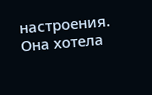настроения. Она хотела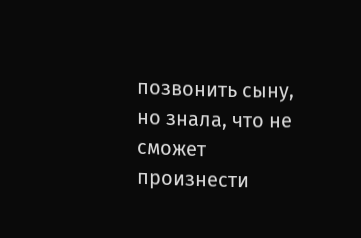позвонить сыну, но знала, что не сможет произнести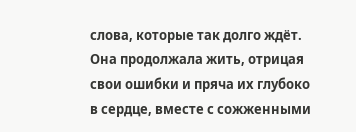слова, которые так долго ждёт. Она продолжала жить, отрицая свои ошибки и пряча их глубоко в сердце, вместе с сожженными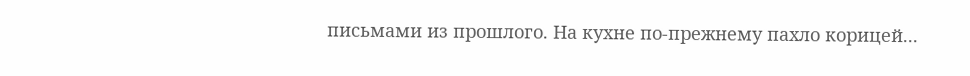письмами из прошлого. На кухне по-прежнему пахло корицей...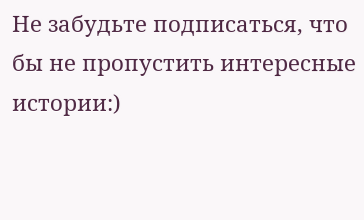Не забудьте подписаться, что бы не пропустить интересные истории:)